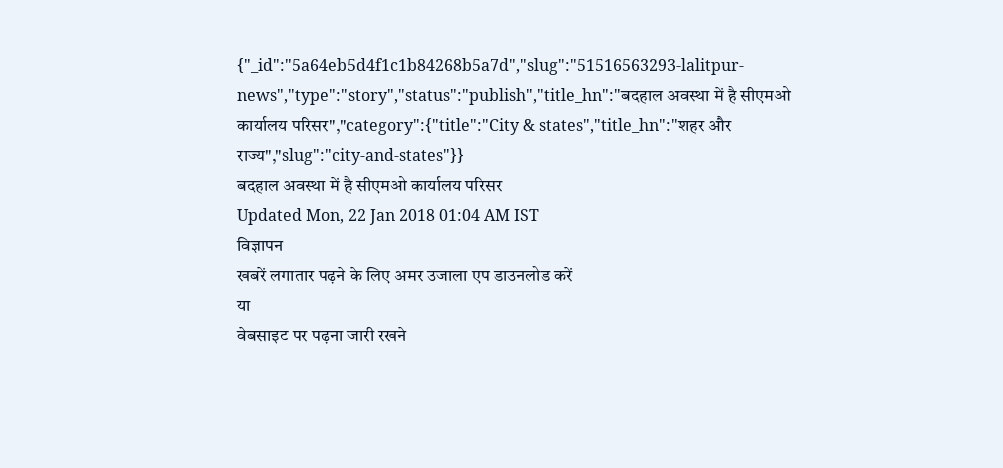{"_id":"5a64eb5d4f1c1b84268b5a7d","slug":"51516563293-lalitpur-news","type":"story","status":"publish","title_hn":"बदहाल अवस्था में है सीएमओ कार्यालय परिसर","category":{"title":"City & states","title_hn":"शहर और राज्य","slug":"city-and-states"}}
बदहाल अवस्था में है सीएमओ कार्यालय परिसर
Updated Mon, 22 Jan 2018 01:04 AM IST
विज्ञापन
खबरें लगातार पढ़ने के लिए अमर उजाला एप डाउनलोड करें
या
वेबसाइट पर पढ़ना जारी रखने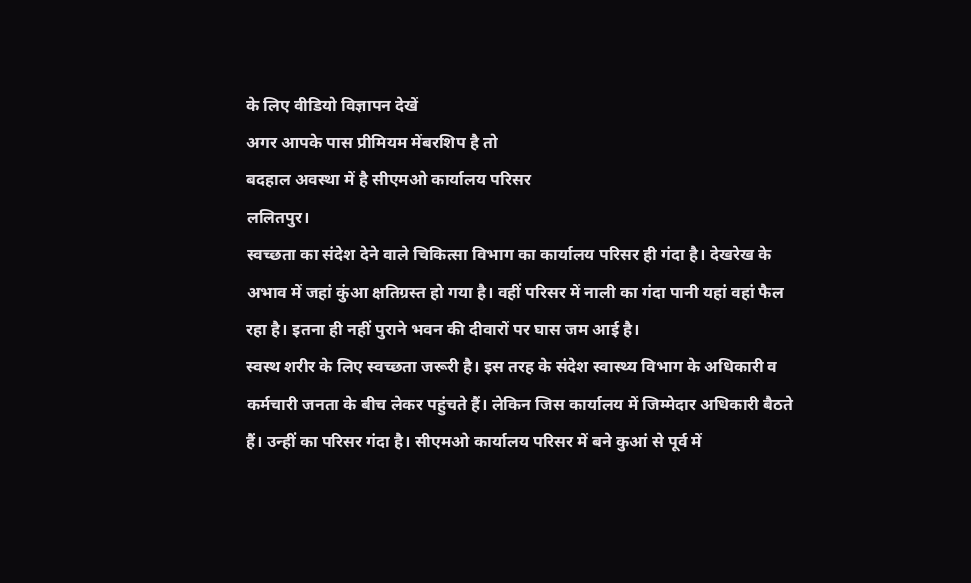के लिए वीडियो विज्ञापन देखें
अगर आपके पास प्रीमियम मेंबरशिप है तो
बदहाल अवस्था में है सीएमओ कार्यालय परिसर
ललितपुर।
स्वच्छता का संदेश देने वाले चिकित्सा विभाग का कार्यालय परिसर ही गंदा है। देखरेख के अभाव में जहां कुंआ क्षतिग्रस्त हो गया है। वहीं परिसर में नाली का गंदा पानी यहां वहां फैल रहा है। इतना ही नहीं पुराने भवन की दीवारों पर घास जम आई है।
स्वस्थ शरीर के लिए स्वच्छता जरूरी है। इस तरह के संदेश स्वास्थ्य विभाग के अधिकारी व कर्मचारी जनता के बीच लेकर पहुंचते हैं। लेकिन जिस कार्यालय में जिम्मेदार अधिकारी बैठते हैं। उन्हीं का परिसर गंदा है। सीएमओ कार्यालय परिसर में बने कुआं से पूर्व में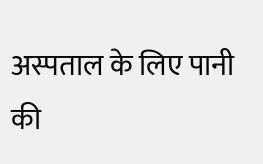अस्पताल के लिए पानी की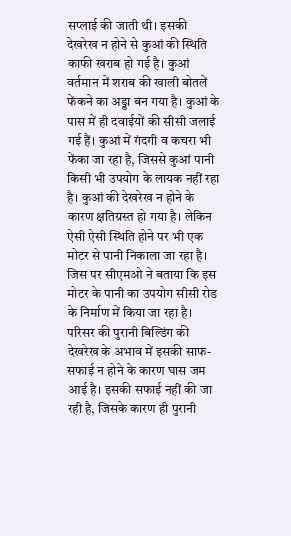सप्लाई की जाती थी। इसकी देखरेख न होने से कुआं की स्थिति काफी खराब हो गई है। कुआं वर्तमान में शराब की खाली बोतलें फेंकने का अड्डा बन गया है। कुआं के पास में ही दवाईयों की सीसी जलाई गई हैं। कुआं में गंदगी व कचरा भी फेंका जा रहा है, जिससे कुआं पानी किसी भी उपयोग के लायक नहीं रहा है। कुआं की देखरेख न होने के कारण क्षतिग्रस्त हो गया है। लेकिन ऐसी ऐसी स्थिति होने पर भी एक मोटर से पानी निकाला जा रहा है। जिस पर सीएमओ ने बताया कि इस मोटर के पानी का उपयोग सीसी रोड के निर्माण में किया जा रहा है। परिसर की पुरानी बिल्डिंग की देखरेख के अभाव में इसकी साफ-सफाई न होने के कारण घास जम आई है। इसकी सफाई नहीं की जा रही है, जिसके कारण ही पुरानी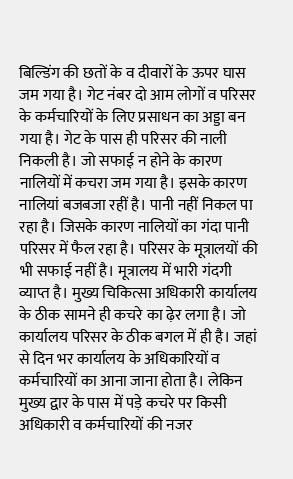बिल्डिंग की छतों के व दीवारों के ऊपर घास जम गया है। गेट नंबर दो आम लोगों व परिसर के कर्मचारियों के लिए प्रसाधन का अड्डा बन गया है। गेट के पास ही परिसर की नाली निकली है। जो सफाई न होने के कारण नालियों में कचरा जम गया है। इसके कारण नालियां बजबजा रहीं है। पानी नहीं निकल पा रहा है। जिसके कारण नालियों का गंदा पानी परिसर में फैल रहा है। परिसर के मूत्रालयों की भी सफाई नहीं है। मूत्रालय में भारी गंदगी व्याप्त है। मुख्य चिकित्सा अधिकारी कार्यालय के ठीक सामने ही कचरे का ढ़ेर लगा है। जो कार्यालय परिसर के ठीक बगल में ही है। जहां से दिन भर कार्यालय के अधिकारियों व कर्मचारियों का आना जाना होता है। लेकिन मुख्य द्वार के पास में पड़े कचरे पर किसी अधिकारी व कर्मचारियों की नजर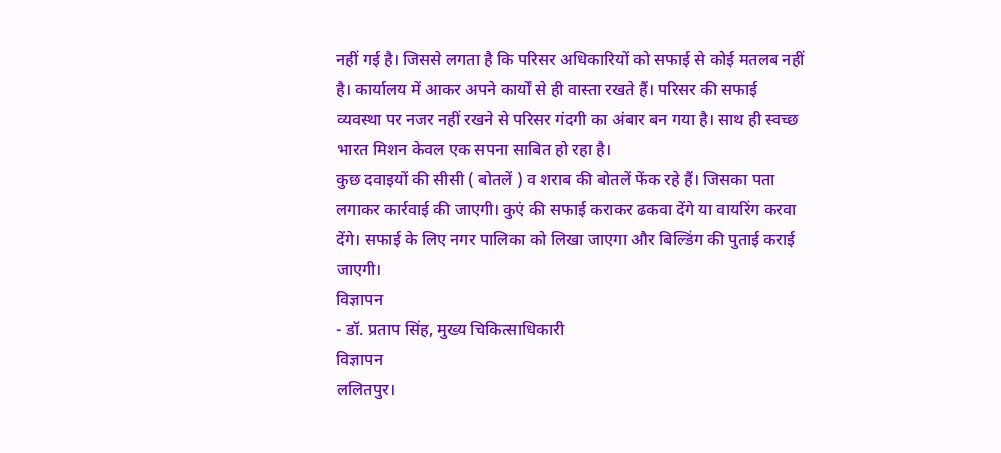नहीं गई है। जिससे लगता है कि परिसर अधिकारियों को सफाई से कोई मतलब नहीं है। कार्यालय में आकर अपने कार्यों से ही वास्ता रखते हैं। परिसर की सफाई व्यवस्था पर नजर नहीं रखने से परिसर गंदगी का अंबार बन गया है। साथ ही स्वच्छ भारत मिशन केवल एक सपना साबित हो रहा है।
कुछ दवाइयों की सीसी ( बोतलें ) व शराब की बोतलें फेंक रहे हैं। जिसका पता लगाकर कार्रवाई की जाएगी। कुएं की सफाई कराकर ढकवा देंगे या वायरिंग करवा देंगे। सफाई के लिए नगर पालिका को लिखा जाएगा और बिल्डिंग की पुताई कराई जाएगी।
विज्ञापन
- डॉ. प्रताप सिंह, मुख्य चिकित्साधिकारी
विज्ञापन
ललितपुर।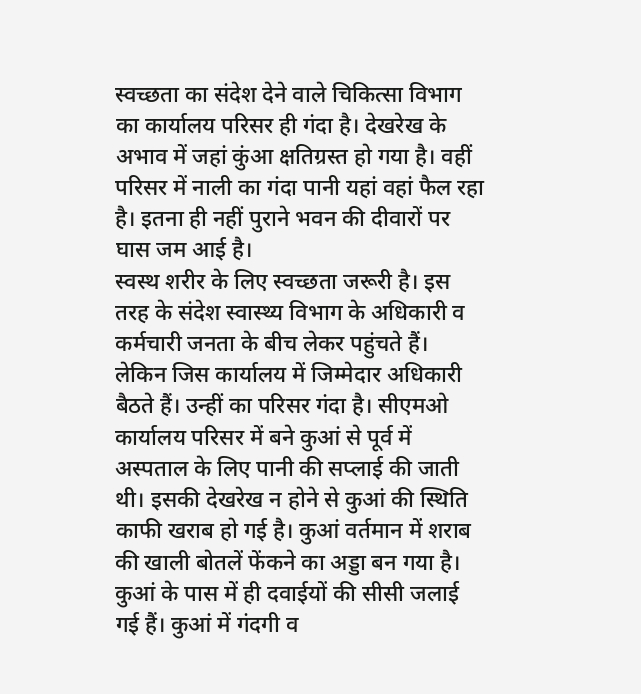स्वच्छता का संदेश देने वाले चिकित्सा विभाग का कार्यालय परिसर ही गंदा है। देखरेख के अभाव में जहां कुंआ क्षतिग्रस्त हो गया है। वहीं परिसर में नाली का गंदा पानी यहां वहां फैल रहा है। इतना ही नहीं पुराने भवन की दीवारों पर घास जम आई है।
स्वस्थ शरीर के लिए स्वच्छता जरूरी है। इस तरह के संदेश स्वास्थ्य विभाग के अधिकारी व कर्मचारी जनता के बीच लेकर पहुंचते हैं। लेकिन जिस कार्यालय में जिम्मेदार अधिकारी बैठते हैं। उन्हीं का परिसर गंदा है। सीएमओ कार्यालय परिसर में बने कुआं से पूर्व में अस्पताल के लिए पानी की सप्लाई की जाती थी। इसकी देखरेख न होने से कुआं की स्थिति काफी खराब हो गई है। कुआं वर्तमान में शराब की खाली बोतलें फेंकने का अड्डा बन गया है। कुआं के पास में ही दवाईयों की सीसी जलाई गई हैं। कुआं में गंदगी व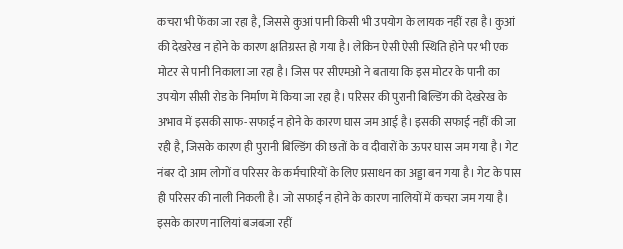कचरा भी फेंका जा रहा है, जिससे कुआं पानी किसी भी उपयोग के लायक नहीं रहा है। कुआं की देखरेख न होने के कारण क्षतिग्रस्त हो गया है। लेकिन ऐसी ऐसी स्थिति होने पर भी एक मोटर से पानी निकाला जा रहा है। जिस पर सीएमओ ने बताया कि इस मोटर के पानी का उपयोग सीसी रोड के निर्माण में किया जा रहा है। परिसर की पुरानी बिल्डिंग की देखरेख के अभाव में इसकी साफ-सफाई न होने के कारण घास जम आई है। इसकी सफाई नहीं की जा रही है, जिसके कारण ही पुरानी बिल्डिंग की छतों के व दीवारों के ऊपर घास जम गया है। गेट नंबर दो आम लोगों व परिसर के कर्मचारियों के लिए प्रसाधन का अड्डा बन गया है। गेट के पास ही परिसर की नाली निकली है। जो सफाई न होने के कारण नालियों में कचरा जम गया है। इसके कारण नालियां बजबजा रहीं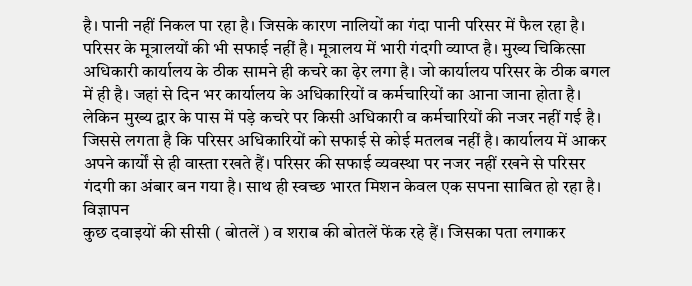है। पानी नहीं निकल पा रहा है। जिसके कारण नालियों का गंदा पानी परिसर में फैल रहा है। परिसर के मूत्रालयों की भी सफाई नहीं है। मूत्रालय में भारी गंदगी व्याप्त है। मुख्य चिकित्सा अधिकारी कार्यालय के ठीक सामने ही कचरे का ढ़ेर लगा है। जो कार्यालय परिसर के ठीक बगल में ही है। जहां से दिन भर कार्यालय के अधिकारियों व कर्मचारियों का आना जाना होता है। लेकिन मुख्य द्वार के पास में पड़े कचरे पर किसी अधिकारी व कर्मचारियों की नजर नहीं गई है। जिससे लगता है कि परिसर अधिकारियों को सफाई से कोई मतलब नहीं है। कार्यालय में आकर अपने कार्यों से ही वास्ता रखते हैं। परिसर की सफाई व्यवस्था पर नजर नहीं रखने से परिसर गंदगी का अंबार बन गया है। साथ ही स्वच्छ भारत मिशन केवल एक सपना साबित हो रहा है।
विज्ञापन
कुछ दवाइयों की सीसी ( बोतलें ) व शराब की बोतलें फेंक रहे हैं। जिसका पता लगाकर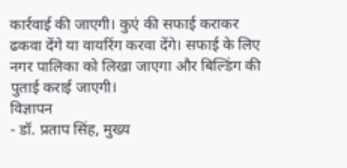कार्रवाई की जाएगी। कुएं की सफाई कराकर ढकवा देंगे या वायरिंग करवा देंगे। सफाई के लिए नगर पालिका को लिखा जाएगा और बिल्डिंग की पुताई कराई जाएगी।
विज्ञापन
- डॉ. प्रताप सिंह, मुख्य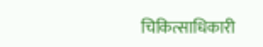चिकित्साधिकारी